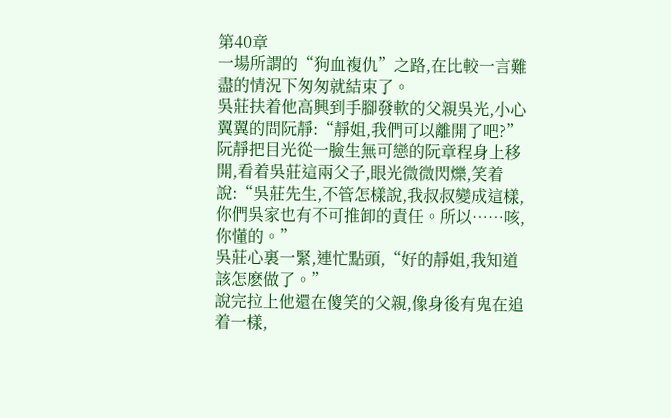第40章
一場所謂的“狗血複仇”之路,在比較一言難盡的情況下匆匆就結束了。
吳莊扶着他高興到手腳發軟的父親吳光,小心翼翼的問阮靜:“靜姐,我們可以離開了吧?”
阮靜把目光從一臉生無可戀的阮章程身上移開,看着吳莊這兩父子,眼光微微閃爍,笑着說:“吳莊先生,不管怎樣說,我叔叔變成這樣,你們吳家也有不可推卸的責任。所以……咳,你懂的。”
吳莊心裏一緊,連忙點頭,“好的靜姐,我知道該怎麽做了。”
說完拉上他還在傻笑的父親,像身後有鬼在追着一樣,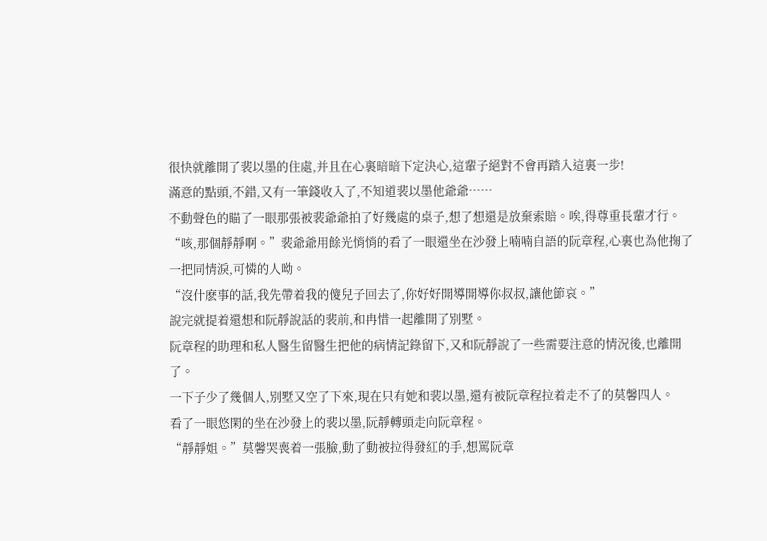很快就離開了裴以墨的住處,并且在心裏暗暗下定決心,這輩子絕對不會再踏入這裏一步!
滿意的點頭,不錯,又有一筆錢收入了,不知道裴以墨他爺爺……
不動聲色的瞄了一眼那張被裴爺爺拍了好幾處的桌子,想了想還是放棄索賠。唉,得尊重長輩才行。
“咳,那個靜靜啊。”裴爺爺用餘光悄悄的看了一眼還坐在沙發上喃喃自語的阮章程,心裏也為他掬了一把同情淚,可憐的人呦。
“沒什麽事的話,我先帶着我的傻兒子回去了,你好好開導開導你叔叔,讓他節哀。”
說完就提着還想和阮靜說話的裴前,和冉惜一起離開了別墅。
阮章程的助理和私人醫生留醫生把他的病情記錄留下,又和阮靜說了一些需要注意的情況後,也離開了。
一下子少了幾個人,別墅又空了下來,現在只有她和裴以墨,還有被阮章程拉着走不了的莫馨四人。
看了一眼悠閑的坐在沙發上的裴以墨,阮靜轉頭走向阮章程。
“靜靜姐。”莫馨哭喪着一張臉,動了動被拉得發紅的手,想罵阮章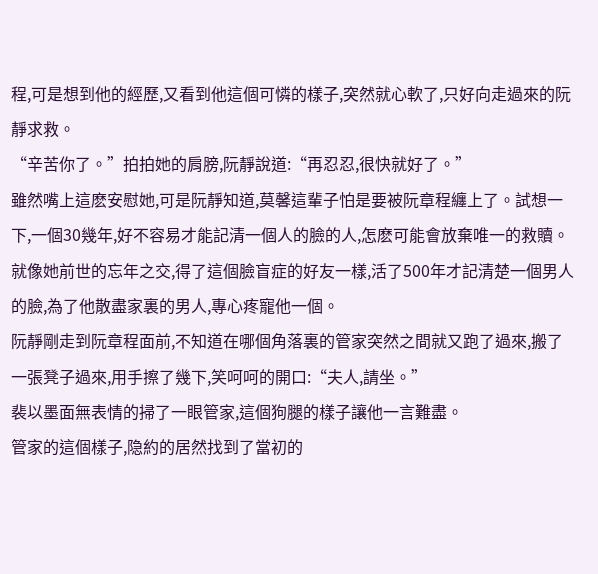程,可是想到他的經歷,又看到他這個可憐的樣子,突然就心軟了,只好向走過來的阮靜求救。
“辛苦你了。”拍拍她的肩膀,阮靜說道:“再忍忍,很快就好了。”
雖然嘴上這麽安慰她,可是阮靜知道,莫馨這輩子怕是要被阮章程纏上了。試想一下,一個30幾年,好不容易才能記清一個人的臉的人,怎麽可能會放棄唯一的救贖。
就像她前世的忘年之交,得了這個臉盲症的好友一樣,活了500年才記清楚一個男人的臉,為了他散盡家裏的男人,專心疼寵他一個。
阮靜剛走到阮章程面前,不知道在哪個角落裏的管家突然之間就又跑了過來,搬了一張凳子過來,用手擦了幾下,笑呵呵的開口:“夫人,請坐。”
裴以墨面無表情的掃了一眼管家,這個狗腿的樣子讓他一言難盡。
管家的這個樣子,隐約的居然找到了當初的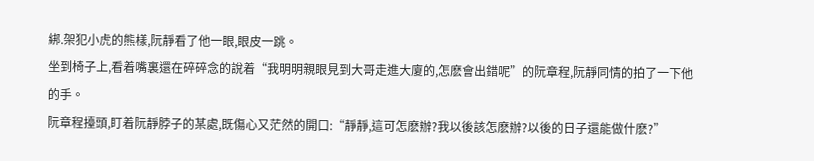綁.架犯小虎的熊樣,阮靜看了他一眼,眼皮一跳。
坐到椅子上,看着嘴裏還在碎碎念的說着“我明明親眼見到大哥走進大廈的,怎麽會出錯呢”的阮章程,阮靜同情的拍了一下他的手。
阮章程擡頭,盯着阮靜脖子的某處,既傷心又茫然的開口:“靜靜,這可怎麽辦?我以後該怎麽辦?以後的日子還能做什麽?”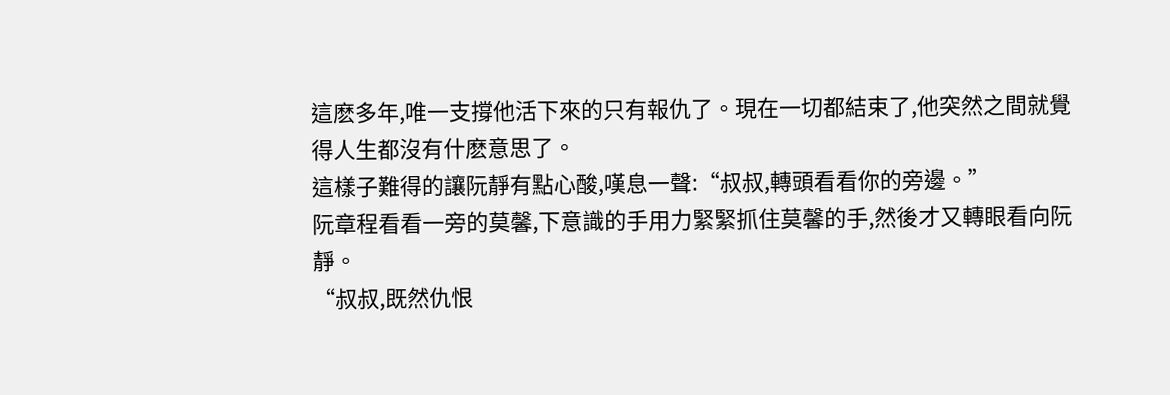這麽多年,唯一支撐他活下來的只有報仇了。現在一切都結束了,他突然之間就覺得人生都沒有什麽意思了。
這樣子難得的讓阮靜有點心酸,嘆息一聲:“叔叔,轉頭看看你的旁邊。”
阮章程看看一旁的莫馨,下意識的手用力緊緊抓住莫馨的手,然後才又轉眼看向阮靜。
“叔叔,既然仇恨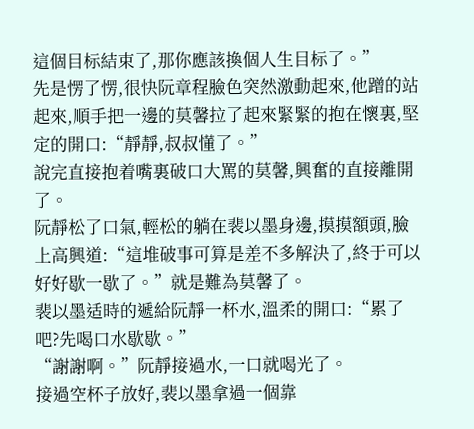這個目标結束了,那你應該換個人生目标了。”
先是愣了愣,很快阮章程臉色突然激動起來,他蹭的站起來,順手把一邊的莫馨拉了起來緊緊的抱在懷裏,堅定的開口:“靜靜,叔叔懂了。”
說完直接抱着嘴裏破口大罵的莫馨,興奮的直接離開了。
阮靜松了口氣,輕松的躺在裴以墨身邊,摸摸額頭,臉上高興道:“這堆破事可算是差不多解決了,終于可以好好歇一歇了。”就是難為莫馨了。
裴以墨适時的遞給阮靜一杯水,溫柔的開口:“累了吧?先喝口水歇歇。”
“謝謝啊。”阮靜接過水,一口就喝光了。
接過空杯子放好,裴以墨拿過一個靠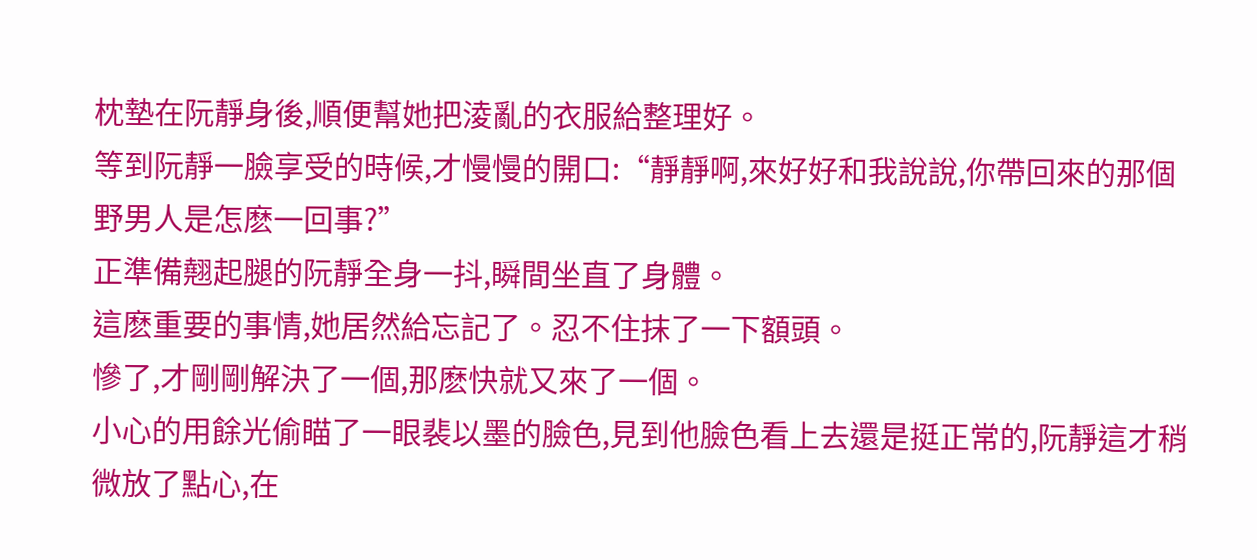枕墊在阮靜身後,順便幫她把淩亂的衣服給整理好。
等到阮靜一臉享受的時候,才慢慢的開口:“靜靜啊,來好好和我說說,你帶回來的那個野男人是怎麽一回事?”
正準備翹起腿的阮靜全身一抖,瞬間坐直了身體。
這麽重要的事情,她居然給忘記了。忍不住抹了一下額頭。
慘了,才剛剛解決了一個,那麽快就又來了一個。
小心的用餘光偷瞄了一眼裴以墨的臉色,見到他臉色看上去還是挺正常的,阮靜這才稍微放了點心,在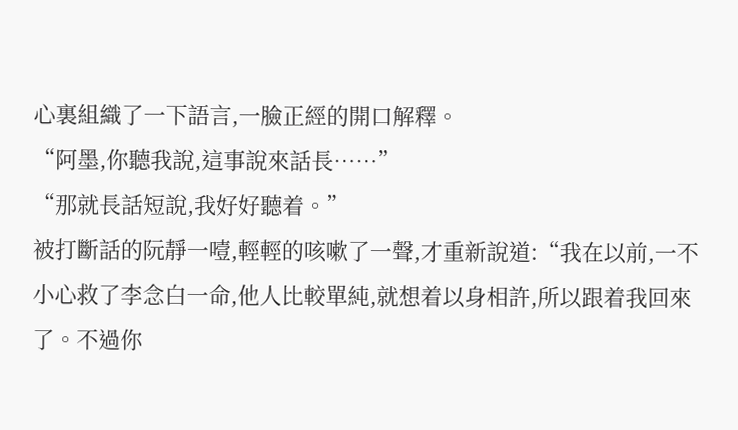心裏組織了一下語言,一臉正經的開口解釋。
“阿墨,你聽我說,這事說來話長……”
“那就長話短說,我好好聽着。”
被打斷話的阮靜一噎,輕輕的咳嗽了一聲,才重新說道:“我在以前,一不小心救了李念白一命,他人比較單純,就想着以身相許,所以跟着我回來了。不過你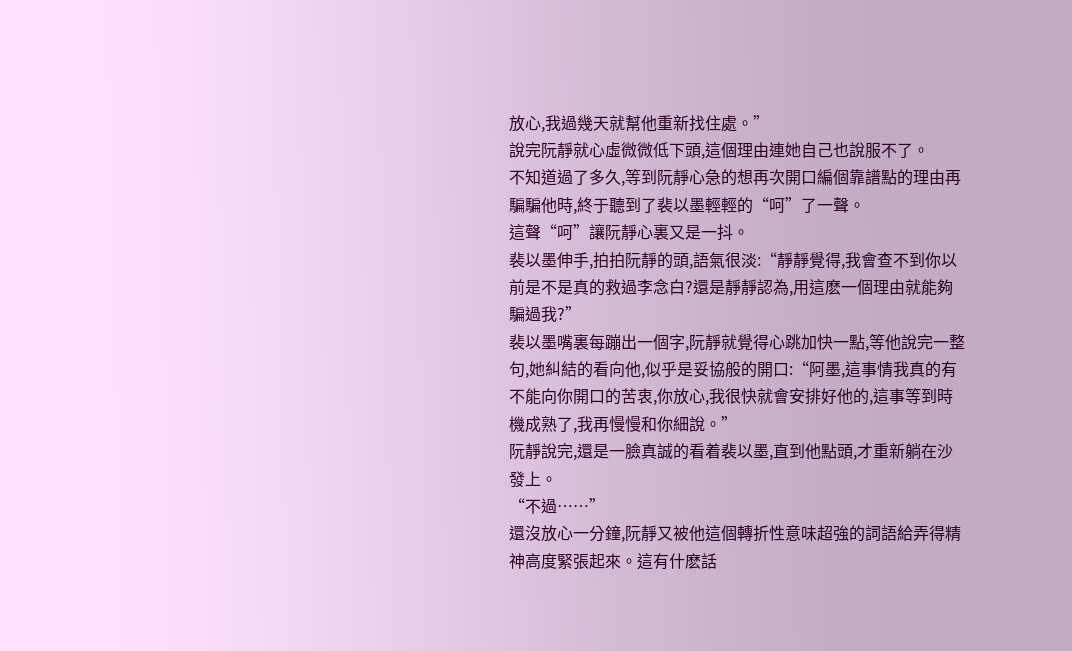放心,我過幾天就幫他重新找住處。”
說完阮靜就心虛微微低下頭,這個理由連她自己也說服不了。
不知道過了多久,等到阮靜心急的想再次開口編個靠譜點的理由再騙騙他時,終于聽到了裴以墨輕輕的“呵”了一聲。
這聲“呵”讓阮靜心裏又是一抖。
裴以墨伸手,拍拍阮靜的頭,語氣很淡:“靜靜覺得,我會查不到你以前是不是真的救過李念白?還是靜靜認為,用這麽一個理由就能夠騙過我?”
裴以墨嘴裏每蹦出一個字,阮靜就覺得心跳加快一點,等他說完一整句,她糾結的看向他,似乎是妥協般的開口:“阿墨,這事情我真的有不能向你開口的苦衷,你放心,我很快就會安排好他的,這事等到時機成熟了,我再慢慢和你細說。”
阮靜說完,還是一臉真誠的看着裴以墨,直到他點頭,才重新躺在沙發上。
“不過……”
還沒放心一分鐘,阮靜又被他這個轉折性意味超強的詞語給弄得精神高度緊張起來。這有什麽話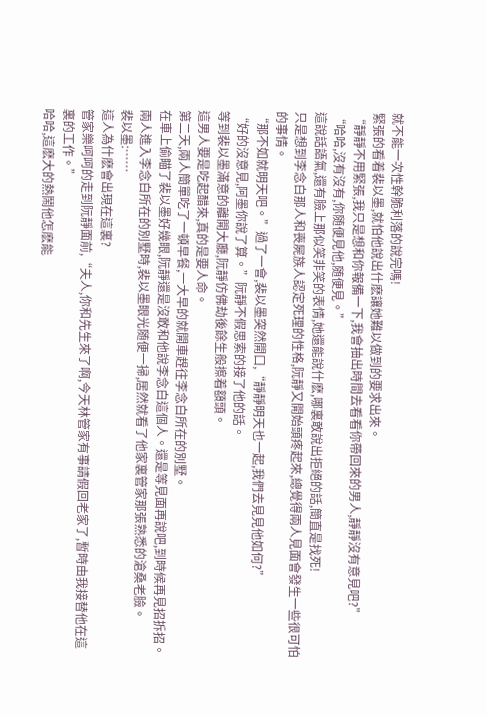就不能一次性幹脆利落的說完嗎!
緊張的看着裴以墨,就怕他說出什麽讓她難以做到的要求出來。
“靜靜不用緊張,我只是想和你報備一下,我會抽出時間去看看你帶回來的男人,靜靜沒有意見吧?”
“哈哈,沒有沒有,你随便見他,随便見。”
這說話語氣,還有臉上那似笑非笑的表情,她還能說什麽,哪裏敢說出拒絕的話,簡直是找死!
只是想到李念白那人和喪屍族人認定死理的性格,阮靜又開始頭疼起來,總覺得兩人見面會發生一些很可怕的事情。
“那不如就明天吧。”過了一會,裴以墨突然開口,“靜靜明天也一起,我們去見見他如何?”
“好的沒意見,阿墨你說了算。”阮靜不假思索的接了他的話。
等到裴以墨滿意的離開大廳,阮靜仿佛劫後餘生般擦着額頭。
這男人要是吃起醋來,真的是要人命。
第二天,兩人簡單吃了一頓早餐,一大早的就開車趕往李念白所在的別墅。
在車上偷瞄了裴以墨好幾眼,阮靜還是沒敢和他說李念白這個人。還是等見面再說吧,到時候再見招拆招。
兩人進入李念白所在的別墅時,裴以墨眼光随便一掃,居然就看了他家裏管家那張熟悉的滄桑老臉。
裴以墨:……
這人為什麽會出現在這裏?
管家樂呵呵的走到阮靜面前,“夫人,你和先生來了啊,今天林管家有事請假回老家了,暫時由我接替他在這裏的工作。”
哈哈,這麽大的熱鬧他怎麽能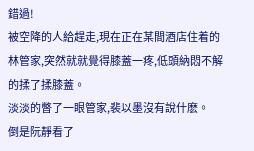錯過!
被空降的人給趕走,現在正在某間酒店住着的林管家,突然就就覺得膝蓋一疼,低頭納悶不解的揉了揉膝蓋。
淡淡的暼了一眼管家,裴以墨沒有說什麽。
倒是阮靜看了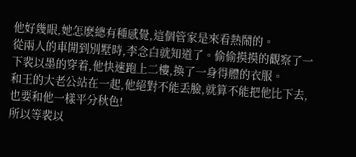他好幾眼,她怎麽總有種感覺,這個管家是來看熱鬧的。
從兩人的車開到別墅時,李念白就知道了。偷偷摸摸的觀察了一下裴以墨的穿着,他快速跑上二樓,換了一身得體的衣服。
和王的大老公站在一起,他絕對不能丢臉,就算不能把他比下去,也要和他一樣平分秋色!
所以等裴以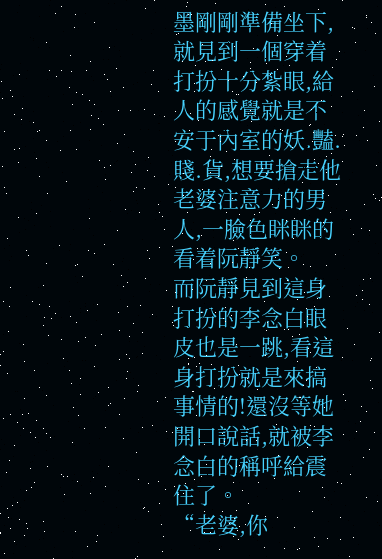墨剛剛準備坐下,就見到一個穿着打扮十分紮眼,給人的感覺就是不安于內室的妖.豔.賤.貨,想要搶走他老婆注意力的男人,一臉色眯眯的看着阮靜笑。
而阮靜見到這身打扮的李念白眼皮也是一跳,看這身打扮就是來搞事情的!還沒等她開口說話,就被李念白的稱呼給震住了。
“老婆,你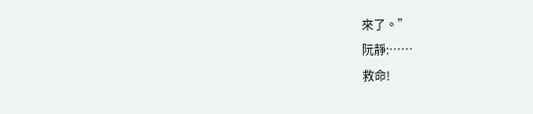來了。”
阮靜:……
救命!